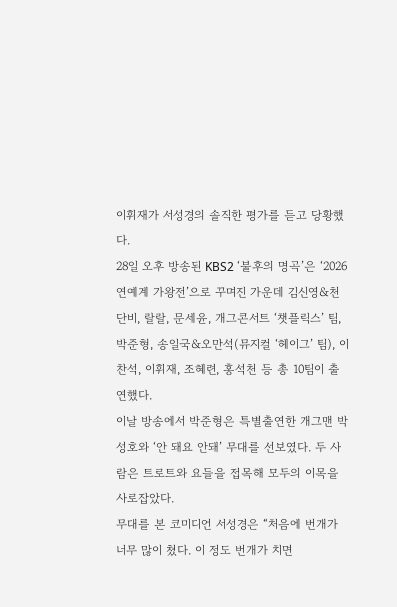이휘재가 서성경의 솔직한 평가를 듣고 당황했다.
28일 오후 방송된 KBS2 ‘불후의 명곡’은 ‘2026 연예계 가왕전’으로 꾸며진 가운데 김신영&천단비, 랄랄, 문세윤, 개그콘서트 ‘챗플릭스’ 팀, 박준형, 송일국&오만석(뮤지컬 ‘헤이그’ 팀), 이찬석, 이휘재, 조혜련, 홍석천 등 총 10팀이 출연했다.
이날 방송에서 박준형은 특별출연한 개그맨 박성호와 ‘안 돼요 안돼’ 무대를 선보였다. 두 사람은 트로트와 요들을 접목해 모두의 이목을 사로잡았다.
무대를 본 코미디언 서성경은 “처음에 번개가 너무 많이 쳤다. 이 정도 번개가 치면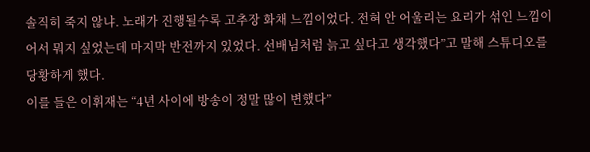솔직히 죽지 않냐. 노래가 진행될수록 고추장 화채 느낌이었다. 전혀 안 어울리는 요리가 섞인 느낌이어서 뭐지 싶었는데 마지막 반전까지 있었다. 선배님처럼 늙고 싶다고 생각했다”고 말해 스튜디오를 당황하게 했다.
이를 들은 이휘재는 “4년 사이에 방송이 정말 많이 변했다”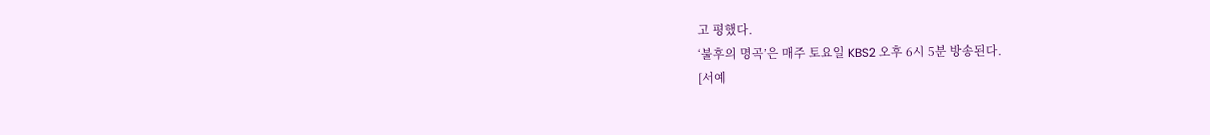고 평했다.
‘불후의 명곡’은 매주 토요일 KBS2 오후 6시 5분 방송된다.
[서예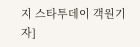지 스타투데이 객원기자]